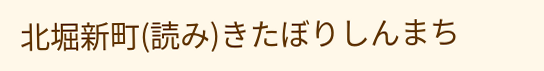北堀新町(読み)きたぼりしんまち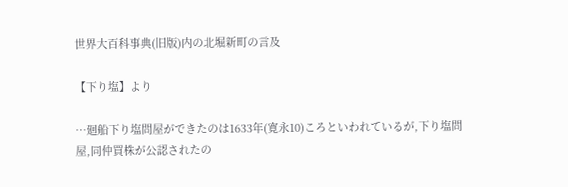世界大百科事典(旧版)内の北堀新町の言及

【下り塩】より

…廻船下り塩問屋ができたのは1633年(寛永10)ころといわれているが,下り塩問屋,同仲買株が公認されたの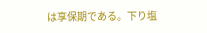は享保期である。下り塩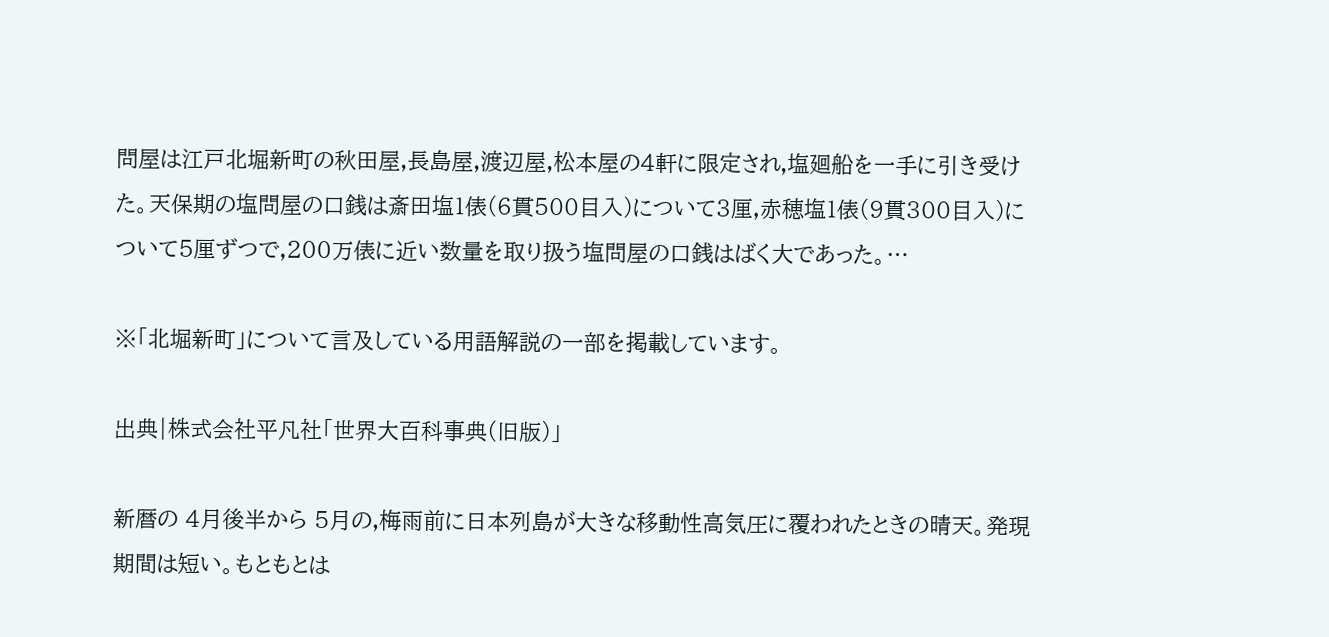問屋は江戸北堀新町の秋田屋,長島屋,渡辺屋,松本屋の4軒に限定され,塩廻船を一手に引き受けた。天保期の塩問屋の口銭は斎田塩1俵(6貫500目入)について3厘,赤穂塩1俵(9貫300目入)について5厘ずつで,200万俵に近い数量を取り扱う塩問屋の口銭はばく大であった。…

※「北堀新町」について言及している用語解説の一部を掲載しています。

出典|株式会社平凡社「世界大百科事典(旧版)」

新暦の 4月後半から 5月の,梅雨前に日本列島が大きな移動性高気圧に覆われたときの晴天。発現期間は短い。もともとは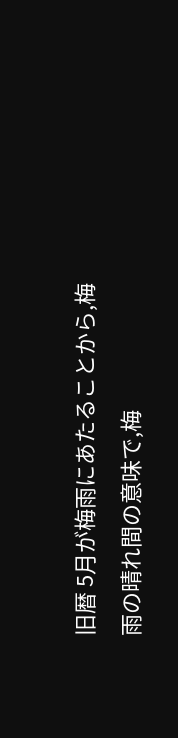旧暦 5月が梅雨にあたることから,梅雨の晴れ間の意味で,梅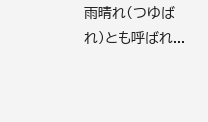雨晴れ(つゆばれ)とも呼ばれ...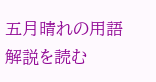五月晴れの用語解説を読む